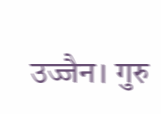उज्जैन। गुरु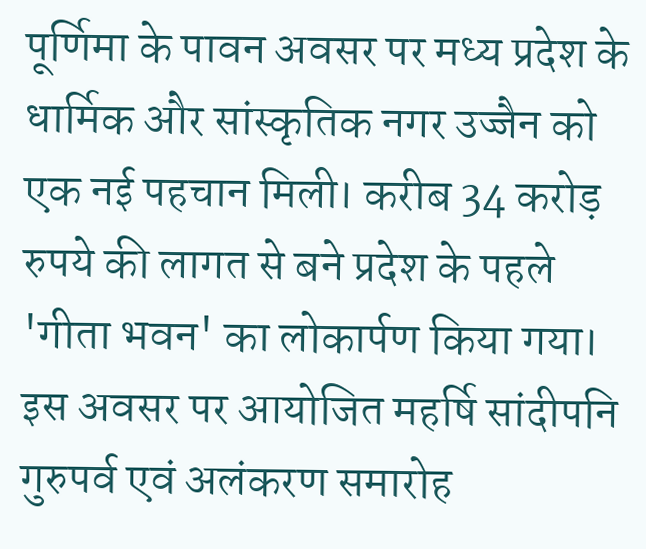पूर्णिमा के पावन अवसर पर मध्य प्रदेश के धार्मिक और सांस्कृतिक नगर उज्जैन को एक नई पहचान मिली। करीब 34 करोड़ रुपये की लागत से बने प्रदेश के पहले 'गीता भवन' का लोकार्पण किया गया। इस अवसर पर आयोजित महर्षि सांदीपनि गुरुपर्व एवं अलंकरण समारोह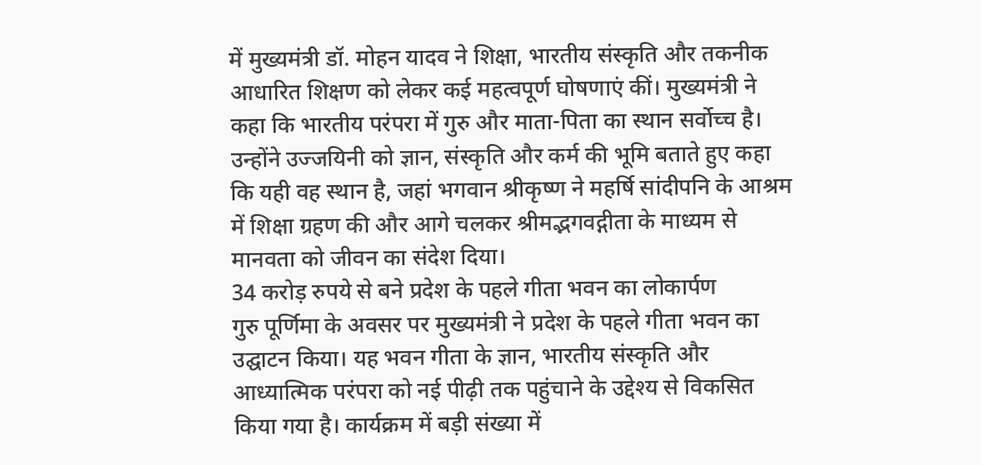में मुख्यमंत्री डॉ. मोहन यादव ने शिक्षा, भारतीय संस्कृति और तकनीक आधारित शिक्षण को लेकर कई महत्वपूर्ण घोषणाएं कीं। मुख्यमंत्री ने कहा कि भारतीय परंपरा में गुरु और माता-पिता का स्थान सर्वोच्च है। उन्होंने उज्जयिनी को ज्ञान, संस्कृति और कर्म की भूमि बताते हुए कहा कि यही वह स्थान है, जहां भगवान श्रीकृष्ण ने महर्षि सांदीपनि के आश्रम में शिक्षा ग्रहण की और आगे चलकर श्रीमद्भगवद्गीता के माध्यम से मानवता को जीवन का संदेश दिया।
34 करोड़ रुपये से बने प्रदेश के पहले गीता भवन का लोकार्पण
गुरु पूर्णिमा के अवसर पर मुख्यमंत्री ने प्रदेश के पहले गीता भवन का उद्घाटन किया। यह भवन गीता के ज्ञान, भारतीय संस्कृति और आध्यात्मिक परंपरा को नई पीढ़ी तक पहुंचाने के उद्देश्य से विकसित किया गया है। कार्यक्रम में बड़ी संख्या में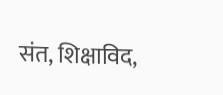संत, शिक्षाविद,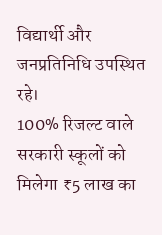विद्यार्थी और जनप्रतिनिधि उपस्थित रहे।
100% रिजल्ट वाले सरकारी स्कूलों को मिलेगा ₹5 लाख का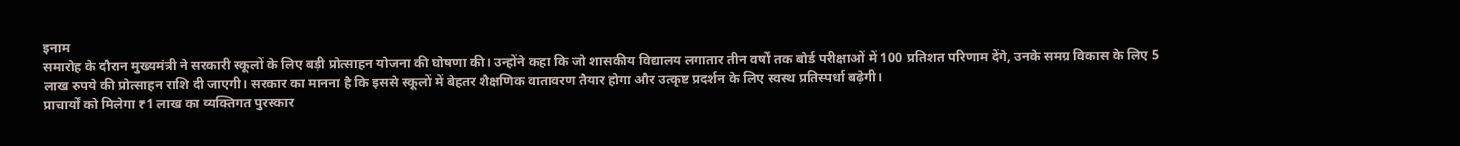इनाम
समारोह के दौरान मुख्यमंत्री ने सरकारी स्कूलों के लिए बड़ी प्रोत्साहन योजना की घोषणा की। उन्होंने कहा कि जो शासकीय विद्यालय लगातार तीन वर्षों तक बोर्ड परीक्षाओं में 100 प्रतिशत परिणाम देंगे, उनके समग्र विकास के लिए 5 लाख रुपये की प्रोत्साहन राशि दी जाएगी। सरकार का मानना है कि इससे स्कूलों में बेहतर शैक्षणिक वातावरण तैयार होगा और उत्कृष्ट प्रदर्शन के लिए स्वस्थ प्रतिस्पर्धा बढ़ेगी।
प्राचार्यों को मिलेगा ₹1 लाख का व्यक्तिगत पुरस्कार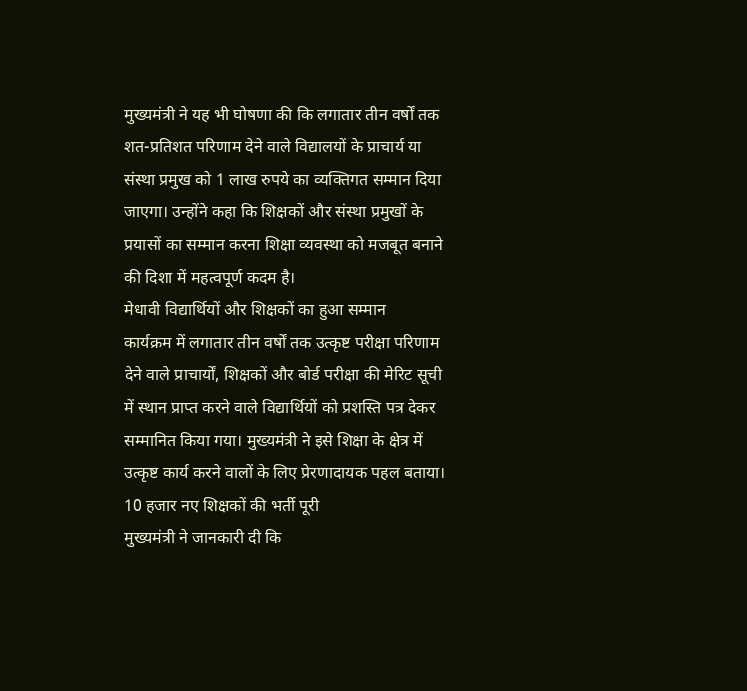मुख्यमंत्री ने यह भी घोषणा की कि लगातार तीन वर्षों तक शत-प्रतिशत परिणाम देने वाले विद्यालयों के प्राचार्य या संस्था प्रमुख को 1 लाख रुपये का व्यक्तिगत सम्मान दिया जाएगा। उन्होंने कहा कि शिक्षकों और संस्था प्रमुखों के प्रयासों का सम्मान करना शिक्षा व्यवस्था को मजबूत बनाने की दिशा में महत्वपूर्ण कदम है।
मेधावी विद्यार्थियों और शिक्षकों का हुआ सम्मान
कार्यक्रम में लगातार तीन वर्षों तक उत्कृष्ट परीक्षा परिणाम देने वाले प्राचार्यों, शिक्षकों और बोर्ड परीक्षा की मेरिट सूची में स्थान प्राप्त करने वाले विद्यार्थियों को प्रशस्ति पत्र देकर सम्मानित किया गया। मुख्यमंत्री ने इसे शिक्षा के क्षेत्र में उत्कृष्ट कार्य करने वालों के लिए प्रेरणादायक पहल बताया।
10 हजार नए शिक्षकों की भर्ती पूरी
मुख्यमंत्री ने जानकारी दी कि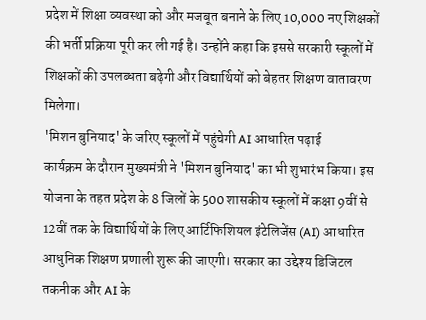प्रदेश में शिक्षा व्यवस्था को और मजबूत बनाने के लिए 10,000 नए शिक्षकों की भर्ती प्रक्रिया पूरी कर ली गई है। उन्होंने कहा कि इससे सरकारी स्कूलों में शिक्षकों की उपलब्धता बढ़ेगी और विद्यार्थियों को बेहतर शिक्षण वातावरण मिलेगा।
'मिशन बुनियाद' के जरिए स्कूलों में पहुंचेगी AI आधारित पढ़ाई
कार्यक्रम के दौरान मुख्यमंत्री ने 'मिशन बुनियाद' का भी शुभारंभ किया। इस योजना के तहत प्रदेश के 8 जिलों के 500 शासकीय स्कूलों में कक्षा 9वीं से 12वीं तक के विद्यार्थियों के लिए आर्टिफिशियल इंटेलिजेंस (AI) आधारित आधुनिक शिक्षण प्रणाली शुरू की जाएगी। सरकार का उद्देश्य डिजिटल तकनीक और AI के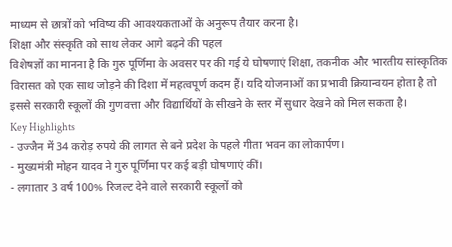माध्यम से छात्रों को भविष्य की आवश्यकताओं के अनुरूप तैयार करना है।
शिक्षा और संस्कृति को साथ लेकर आगे बढ़ने की पहल
विशेषज्ञों का मानना है कि गुरु पूर्णिमा के अवसर पर की गई ये घोषणाएं शिक्षा, तकनीक और भारतीय सांस्कृतिक विरासत को एक साथ जोड़ने की दिशा में महत्वपूर्ण कदम हैं। यदि योजनाओं का प्रभावी क्रियान्वयन होता है तो इससे सरकारी स्कूलों की गुणवत्ता और विद्यार्थियों के सीखने के स्तर में सुधार देखने को मिल सकता है।
Key Highlights
- उज्जैन में 34 करोड़ रुपये की लागत से बने प्रदेश के पहले गीता भवन का लोकार्पण।
- मुख्यमंत्री मोहन यादव ने गुरु पूर्णिमा पर कई बड़ी घोषणाएं कीं।
- लगातार 3 वर्ष 100% रिजल्ट देने वाले सरकारी स्कूलों को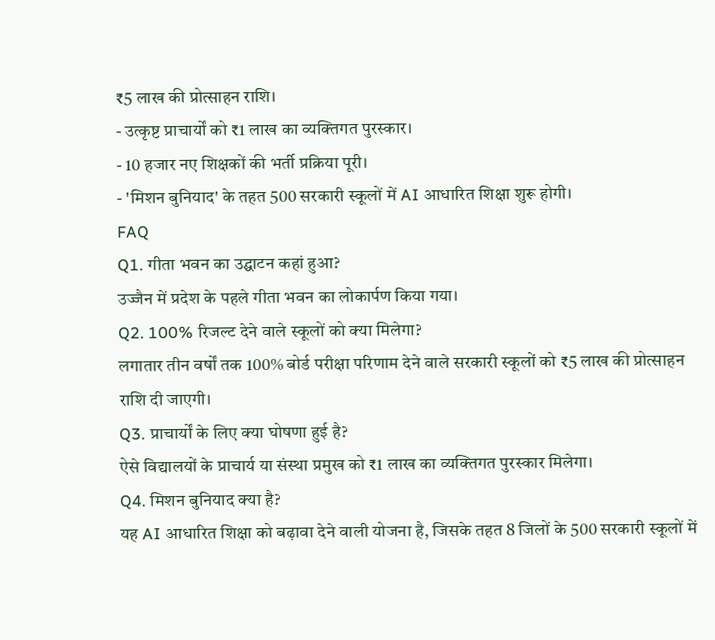₹5 लाख की प्रोत्साहन राशि।
- उत्कृष्ट प्राचार्यों को ₹1 लाख का व्यक्तिगत पुरस्कार।
- 10 हजार नए शिक्षकों की भर्ती प्रक्रिया पूरी।
- 'मिशन बुनियाद' के तहत 500 सरकारी स्कूलों में AI आधारित शिक्षा शुरू होगी।
FAQ
Q1. गीता भवन का उद्घाटन कहां हुआ?
उज्जैन में प्रदेश के पहले गीता भवन का लोकार्पण किया गया।
Q2. 100% रिजल्ट देने वाले स्कूलों को क्या मिलेगा?
लगातार तीन वर्षों तक 100% बोर्ड परीक्षा परिणाम देने वाले सरकारी स्कूलों को ₹5 लाख की प्रोत्साहन राशि दी जाएगी।
Q3. प्राचार्यों के लिए क्या घोषणा हुई है?
ऐसे विद्यालयों के प्राचार्य या संस्था प्रमुख को ₹1 लाख का व्यक्तिगत पुरस्कार मिलेगा।
Q4. मिशन बुनियाद क्या है?
यह AI आधारित शिक्षा को बढ़ावा देने वाली योजना है, जिसके तहत 8 जिलों के 500 सरकारी स्कूलों में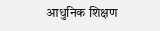आधुनिक शिक्षण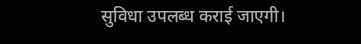सुविधा उपलब्ध कराई जाएगी।